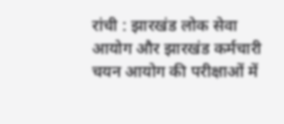रांची : झारखंड लोक सेवा आयोग और झारखंड कर्मचारी चयन आयोग की परीक्षाओं में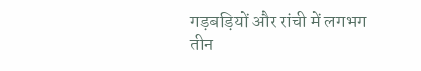गड़बड़ियों और रांची में लगभग तीन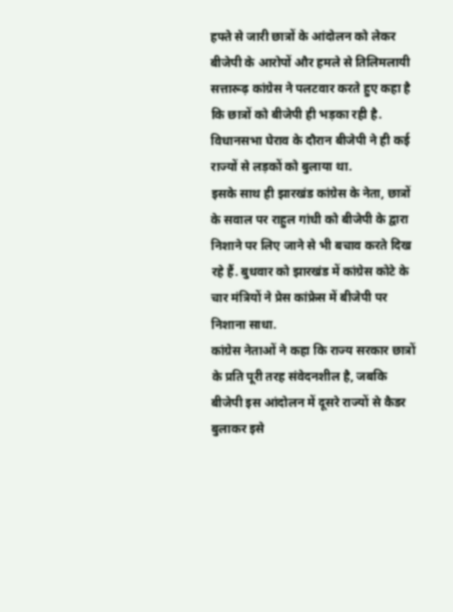हफ्ते से जारी छात्रों के आंदोलन को लेकर बीजेपी के आरोपों और हमले से तिलिमलायी सत्तारूढ़ कांग्रेस ने पलटवार करते हुए कहा है कि छात्रों को बीजेपी ही भड़का रही है. विधानसभा घेराव के दौरान बीजेपी ने ही कई राज्यों से लड़कों को बुलाया था.
इसके साथ ही झारखंड कांग्रेस के नेता, छात्रों के सवाल पर राहुल गांधी को बीजेपी के द्वारा निशाने पर लिए जाने से भी बचाव करते दिख रहे हैं. बुधवार को झारखंड में कांग्रेस कोटे के चार मंत्रियों ने प्रेस कांफ्रेस में बीजेपी पर निशाना साधा.
कांग्रेस नेताओं ने कहा कि राज्य सरकार छात्रों के प्रति पूरी तरह संवेदनशील है, जबकि बीजेपी इस आंदोलन में दूसरे राज्यों से कैडर बुलाकर इसे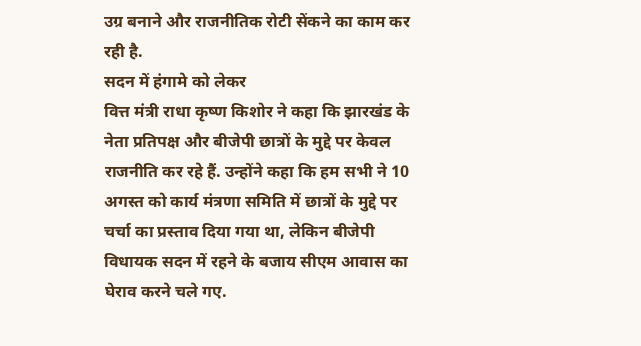उग्र बनाने और राजनीतिक रोटी सेंकने का काम कर रही है.
सदन में हंगामे को लेकर
वित्त मंत्री राधा कृष्ण किशोर ने कहा कि झारखंड के नेता प्रतिपक्ष और बीजेपी छात्रों के मुद्दे पर केवल राजनीति कर रहे हैं. उन्होंने कहा कि हम सभी ने 10 अगस्त को कार्य मंत्रणा समिति में छात्रों के मुद्दे पर चर्चा का प्रस्ताव दिया गया था, लेकिन बीजेपी विधायक सदन में रहने के बजाय सीएम आवास का घेराव करने चले गए.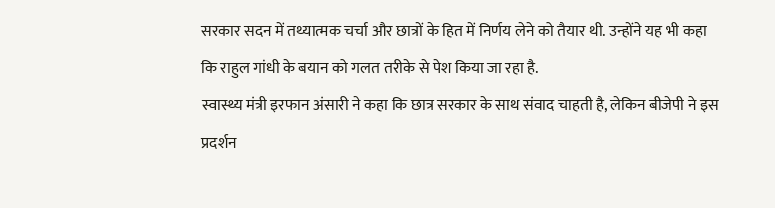सरकार सदन में तथ्यात्मक चर्चा और छात्रों के हित में निर्णय लेने को तैयार थी. उन्होंने यह भी कहा कि राहुल गांधी के बयान को गलत तरीके से पेश किया जा रहा है.
स्वास्थ्य मंत्री इरफान अंसारी ने कहा कि छात्र सरकार के साथ संवाद चाहती है, लेकिन बीजेपी ने इस प्रदर्शन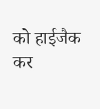को हाईजैक कर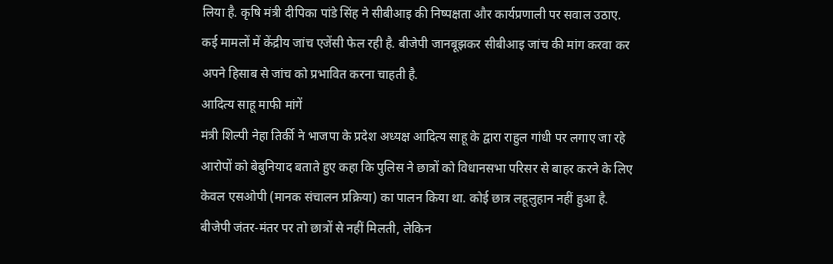लिया है. कृषि मंत्री दीपिका पांडे सिंह ने सीबीआइ की निष्पक्षता और कार्यप्रणाली पर सवाल उठाए. कई मामलों में केंद्रीय जांच एजेंसी फेल रही है. बीजेपी जानबूझकर सीबीआइ जांच की मांग करवा कर अपने हिसाब से जांच को प्रभावित करना चाहती है.
आदित्य साहू माफी मांगें
मंत्री शिल्पी नेहा तिर्की ने भाजपा के प्रदेश अध्यक्ष आदित्य साहू के द्वारा राहुल गांधी पर लगाए जा रहे आरोपों को बेबुनियाद बताते हुए कहा कि पुलिस ने छात्रों को विधानसभा परिसर से बाहर करने के लिए केवल एसओपी (मानक संचालन प्रक्रिया) का पालन किया था. कोई छात्र लहूलुहान नहीं हुआ है. बीजेपी जंतर-मंतर पर तो छात्रों से नहीं मिलती, लेकिन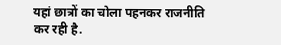यहां छात्रों का चोला पहनकर राजनीति कर रही है.